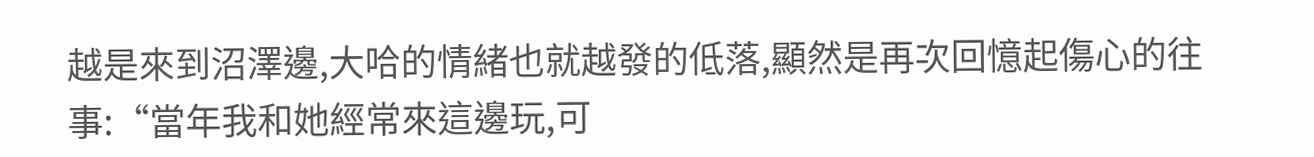越是來到沼澤邊,大哈的情緒也就越發的低落,顯然是再次回憶起傷心的往事:“當年我和她經常來這邊玩,可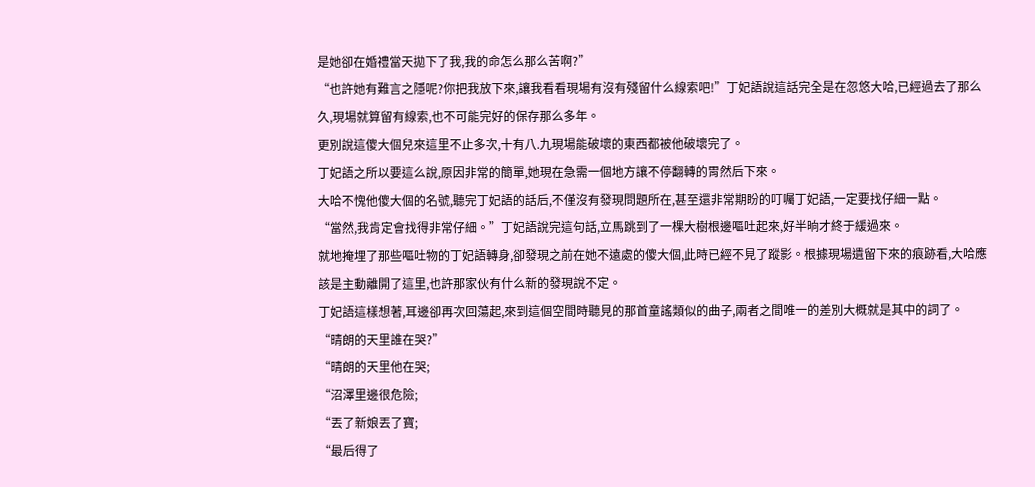是她卻在婚禮當天拋下了我,我的命怎么那么苦啊?”
“也許她有難言之隱呢?你把我放下來,讓我看看現場有沒有殘留什么線索吧!”丁妃語說這話完全是在忽悠大哈,已經過去了那么久,現場就算留有線索,也不可能完好的保存那么多年。
更別說這傻大個兒來這里不止多次,十有八.九現場能破壞的東西都被他破壞完了。
丁妃語之所以要這么說,原因非常的簡單,她現在急需一個地方讓不停翻轉的胃然后下來。
大哈不愧他傻大個的名號,聽完丁妃語的話后,不僅沒有發現問題所在,甚至還非常期盼的叮囑丁妃語,一定要找仔細一點。
“當然,我肯定會找得非常仔細。”丁妃語說完這句話,立馬跳到了一棵大樹根邊嘔吐起來,好半晌才終于緩過來。
就地掩埋了那些嘔吐物的丁妃語轉身,卻發現之前在她不遠處的傻大個,此時已經不見了蹤影。根據現場遺留下來的痕跡看,大哈應該是主動離開了這里,也許那家伙有什么新的發現說不定。
丁妃語這樣想著,耳邊卻再次回蕩起,來到這個空間時聽見的那首童謠類似的曲子,兩者之間唯一的差別大概就是其中的詞了。
“晴朗的天里誰在哭?”
“晴朗的天里他在哭;
“沼澤里邊很危險;
“丟了新娘丟了寶;
“最后得了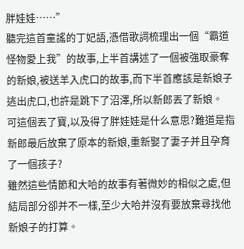胖娃娃……”
聽完這首童謠的丁妃語,憑借歌詞梳理出一個“霸道怪物愛上我”的故事,上半首講述了一個被強取豪奪的新娘,被送羊入虎口的故事,而下半首應該是新娘子逃出虎口,也許是跳下了沼澤,所以新郎丟了新娘。
可這個丟了寶,以及得了胖娃娃是什么意思?難道是指新郎最后放棄了原本的新娘,重新娶了妻子并且孕育了一個孩子?
雖然這些情節和大哈的故事有著微妙的相似之處,但結局部分卻并不一樣,至少大哈并沒有要放棄尋找他新娘子的打算。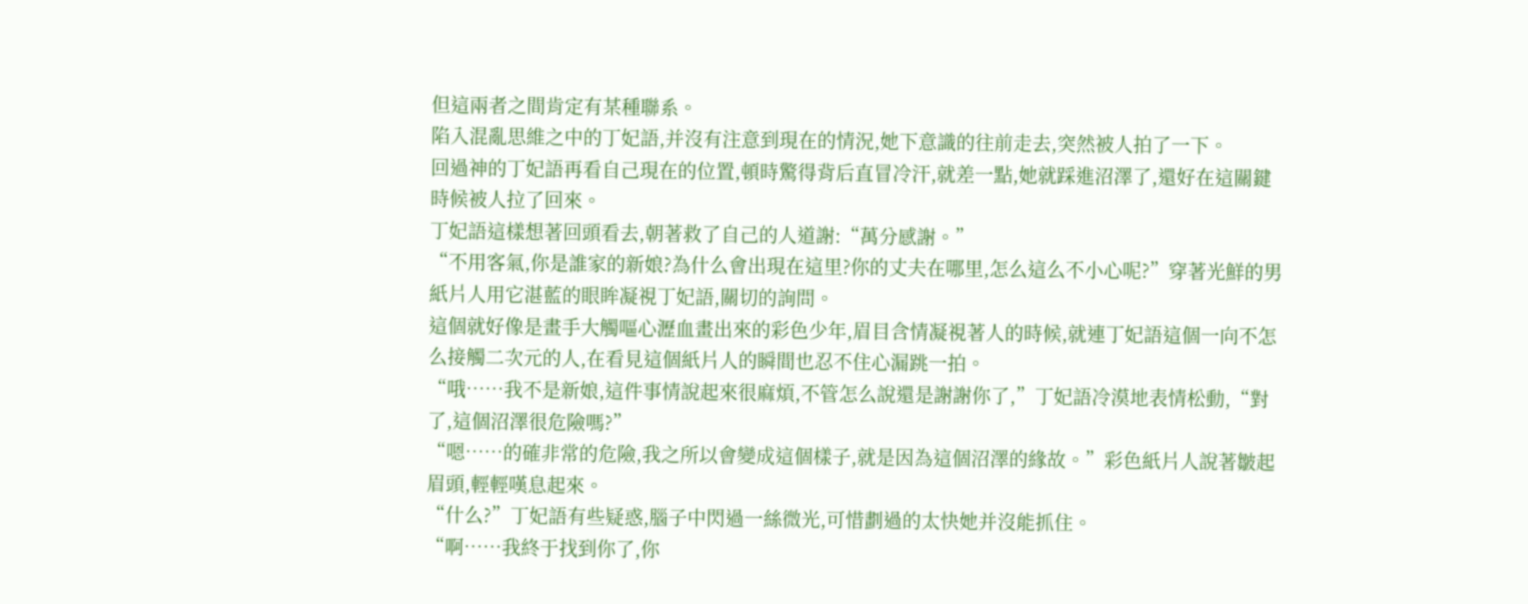但這兩者之間肯定有某種聯系。
陷入混亂思維之中的丁妃語,并沒有注意到現在的情況,她下意識的往前走去,突然被人拍了一下。
回過神的丁妃語再看自己現在的位置,頓時驚得背后直冒冷汗,就差一點,她就踩進沼澤了,還好在這關鍵時候被人拉了回來。
丁妃語這樣想著回頭看去,朝著救了自己的人道謝:“萬分感謝。”
“不用客氣,你是誰家的新娘?為什么會出現在這里?你的丈夫在哪里,怎么這么不小心呢?”穿著光鮮的男紙片人用它湛藍的眼眸凝視丁妃語,關切的詢問。
這個就好像是畫手大觸嘔心瀝血畫出來的彩色少年,眉目含情凝視著人的時候,就連丁妃語這個一向不怎么接觸二次元的人,在看見這個紙片人的瞬間也忍不住心漏跳一拍。
“哦……我不是新娘,這件事情說起來很麻煩,不管怎么說還是謝謝你了,”丁妃語冷漠地表情松動,“對了,這個沼澤很危險嗎?”
“嗯……的確非常的危險,我之所以會變成這個樣子,就是因為這個沼澤的緣故。”彩色紙片人說著皺起眉頭,輕輕嘆息起來。
“什么?”丁妃語有些疑惑,腦子中閃過一絲微光,可惜劃過的太快她并沒能抓住。
“啊……我終于找到你了,你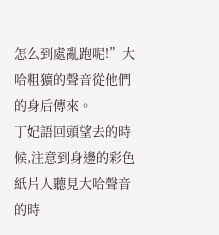怎么到處亂跑呢!”大哈粗獷的聲音從他們的身后傳來。
丁妃語回頭望去的時候,注意到身邊的彩色紙片人聽見大哈聲音的時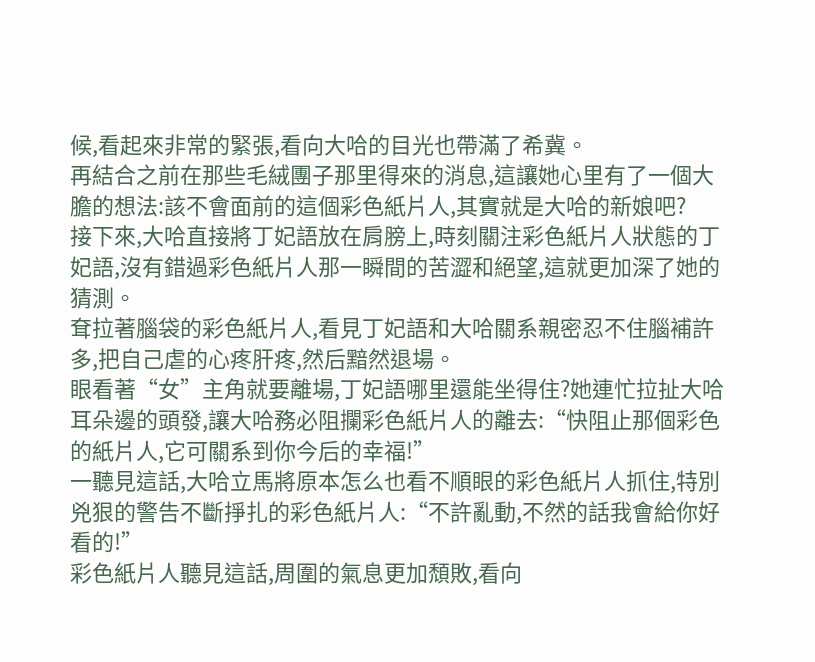候,看起來非常的緊張,看向大哈的目光也帶滿了希冀。
再結合之前在那些毛絨團子那里得來的消息,這讓她心里有了一個大膽的想法:該不會面前的這個彩色紙片人,其實就是大哈的新娘吧?
接下來,大哈直接將丁妃語放在肩膀上,時刻關注彩色紙片人狀態的丁妃語,沒有錯過彩色紙片人那一瞬間的苦澀和絕望,這就更加深了她的猜測。
耷拉著腦袋的彩色紙片人,看見丁妃語和大哈關系親密忍不住腦補許多,把自己虐的心疼肝疼,然后黯然退場。
眼看著“女”主角就要離場,丁妃語哪里還能坐得住?她連忙拉扯大哈耳朵邊的頭發,讓大哈務必阻攔彩色紙片人的離去:“快阻止那個彩色的紙片人,它可關系到你今后的幸福!”
一聽見這話,大哈立馬將原本怎么也看不順眼的彩色紙片人抓住,特別兇狠的警告不斷掙扎的彩色紙片人:“不許亂動,不然的話我會給你好看的!”
彩色紙片人聽見這話,周圍的氣息更加頹敗,看向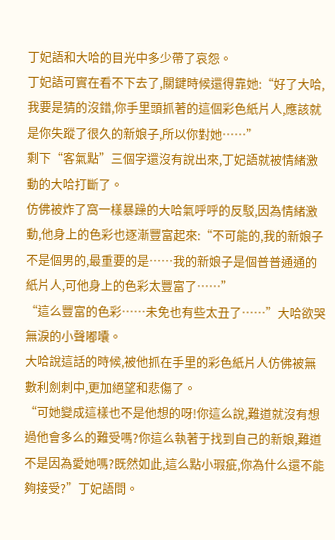丁妃語和大哈的目光中多少帶了哀怨。
丁妃語可實在看不下去了,關鍵時候還得靠她:“好了大哈,我要是猜的沒錯,你手里頭抓著的這個彩色紙片人,應該就是你失蹤了很久的新娘子,所以你對她……”
剩下“客氣點”三個字還沒有說出來,丁妃語就被情緒激動的大哈打斷了。
仿佛被炸了窩一樣暴躁的大哈氣呼呼的反駁,因為情緒激動,他身上的色彩也逐漸豐富起來:“不可能的,我的新娘子不是個男的,最重要的是……我的新娘子是個普普通通的紙片人,可他身上的色彩太豐富了……”
“這么豐富的色彩……未免也有些太丑了……”大哈欲哭無淚的小聲嘟囔。
大哈說這話的時候,被他抓在手里的彩色紙片人仿佛被無數利劍刺中,更加絕望和悲傷了。
“可她變成這樣也不是他想的呀!你這么說,難道就沒有想過他會多么的難受嗎?你這么執著于找到自己的新娘,難道不是因為愛她嗎?既然如此,這么點小瑕疵,你為什么還不能夠接受?”丁妃語問。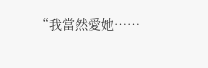“我當然愛她……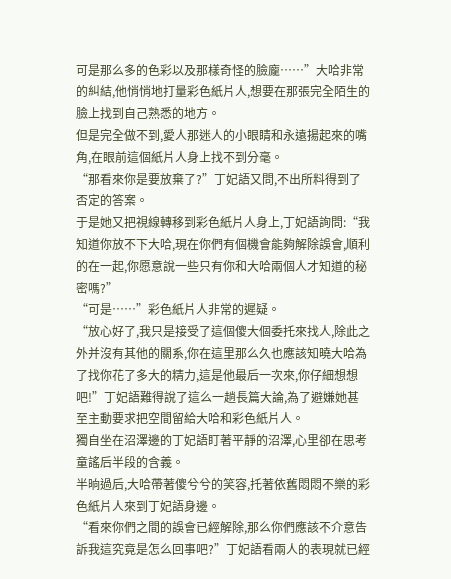可是那么多的色彩以及那樣奇怪的臉龐……”大哈非常的糾結,他悄悄地打量彩色紙片人,想要在那張完全陌生的臉上找到自己熟悉的地方。
但是完全做不到,愛人那迷人的小眼睛和永遠揚起來的嘴角,在眼前這個紙片人身上找不到分毫。
“那看來你是要放棄了?”丁妃語又問,不出所料得到了否定的答案。
于是她又把視線轉移到彩色紙片人身上,丁妃語詢問:“我知道你放不下大哈,現在你們有個機會能夠解除誤會,順利的在一起,你愿意說一些只有你和大哈兩個人才知道的秘密嗎?”
“可是……”彩色紙片人非常的遲疑。
“放心好了,我只是接受了這個傻大個委托來找人,除此之外并沒有其他的關系,你在這里那么久也應該知曉大哈為了找你花了多大的精力,這是他最后一次來,你仔細想想吧!”丁妃語難得說了這么一趟長篇大論,為了避嫌她甚至主動要求把空間留給大哈和彩色紙片人。
獨自坐在沼澤邊的丁妃語盯著平靜的沼澤,心里卻在思考童謠后半段的含義。
半晌過后,大哈帶著傻兮兮的笑容,托著依舊悶悶不樂的彩色紙片人來到丁妃語身邊。
“看來你們之間的誤會已經解除,那么你們應該不介意告訴我這究竟是怎么回事吧?”丁妃語看兩人的表現就已經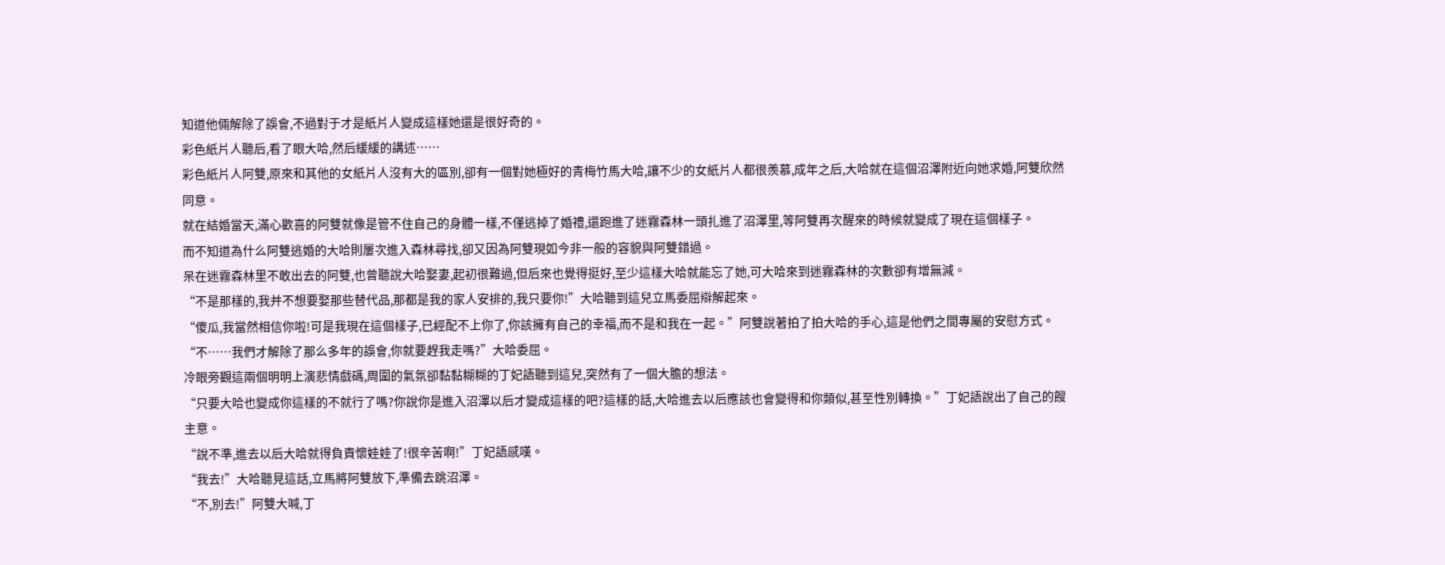知道他倆解除了誤會,不過對于才是紙片人變成這樣她還是很好奇的。
彩色紙片人聽后,看了眼大哈,然后緩緩的講述……
彩色紙片人阿雙,原來和其他的女紙片人沒有大的區別,卻有一個對她極好的青梅竹馬大哈,讓不少的女紙片人都很羨慕,成年之后,大哈就在這個沼澤附近向她求婚,阿雙欣然同意。
就在結婚當天,滿心歡喜的阿雙就像是管不住自己的身體一樣,不僅逃掉了婚禮,還跑進了迷霧森林一頭扎進了沼澤里,等阿雙再次醒來的時候就變成了現在這個樣子。
而不知道為什么阿雙逃婚的大哈則屢次進入森林尋找,卻又因為阿雙現如今非一般的容貌與阿雙錯過。
呆在迷霧森林里不敢出去的阿雙,也曾聽說大哈娶妻,起初很難過,但后來也覺得挺好,至少這樣大哈就能忘了她,可大哈來到迷霧森林的次數卻有增無減。
“不是那樣的,我并不想要娶那些替代品,那都是我的家人安排的,我只要你!”大哈聽到這兒立馬委屈辯解起來。
“傻瓜,我當然相信你啦!可是我現在這個樣子,已經配不上你了,你該擁有自己的幸福,而不是和我在一起。”阿雙說著拍了拍大哈的手心,這是他們之間專屬的安慰方式。
“不……我們才解除了那么多年的誤會,你就要趕我走嗎?”大哈委屈。
冷眼旁觀這兩個明明上演悲情戲碼,周圍的氣氛卻黏黏糊糊的丁妃語聽到這兒,突然有了一個大膽的想法。
“只要大哈也變成你這樣的不就行了嗎?你說你是進入沼澤以后才變成這樣的吧?這樣的話,大哈進去以后應該也會變得和你類似,甚至性別轉換。”丁妃語說出了自己的餿主意。
“說不準,進去以后大哈就得負責懷娃娃了!很辛苦啊!”丁妃語感嘆。
“我去!”大哈聽見這話,立馬將阿雙放下,準備去跳沼澤。
“不,別去!”阿雙大喊,丁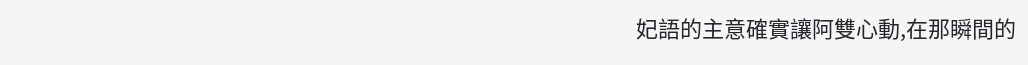妃語的主意確實讓阿雙心動,在那瞬間的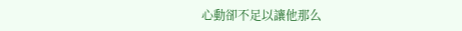心動卻不足以讓他那么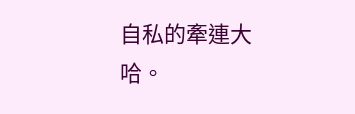自私的牽連大哈。